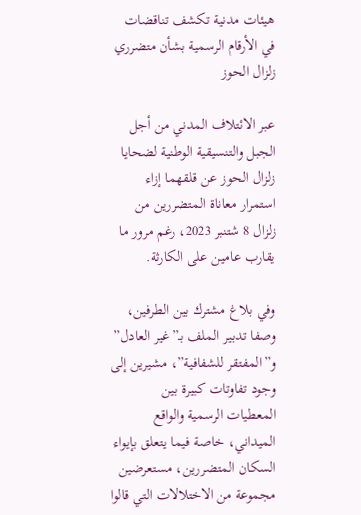هيئات مدنية تكشف تناقضات في الأرقام الرسمية بشأن متضرري زلزال الحوز

عبر الائتلاف المدني من أجل الجبل والتنسيقية الوطنية لضحايا زلزال الحوز عن قلقهما إزاء استمرار معاناة المتضررين من زلزال 8 شتنبر 2023، رغم مرور ما يقارب عامين على الكارثة.

وفي بلاغ مشترك بين الطرفين، وصفا تدبير الملف بـ”غير العادل” و”المفتقر للشفافية”، مشيرين إلى وجود تفاوتات كبيرة بين المعطيات الرسمية والواقع الميداني، خاصة فيما يتعلق بإيواء السكان المتضررين، مستعرضين مجموعة من الاختلالات التي قالوا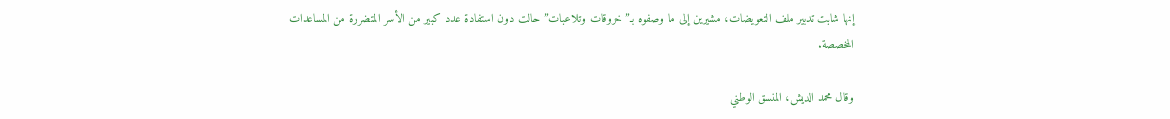إنها شابت تدبير ملف التعويضات، مشيرين إلى ما وصفوه بـ”خروقات وتلاعبات” حالت دون استفادة عدد كبير من الأسر المتضررة من المساعدات المخصصة.

وقال محمد الديش، المنسق الوطني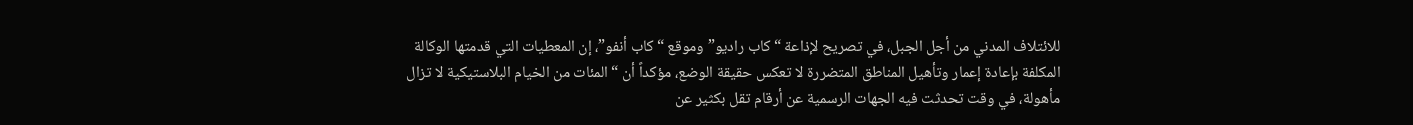للائتلاف المدني من أجل الجبل، في تصريح لإذاعة “كاب راديو” وموقع “كاب أنفو”، إن المعطيات التي قدمتها الوكالة المكلفة بإعادة إعمار وتأهيل المناطق المتضررة لا تعكس حقيقة الوضع، مؤكداً أن “المئات من الخيام البلاستيكية لا تزال مأهولة، في وقت تحدثت فيه الجهات الرسمية عن أرقام تقل بكثير عن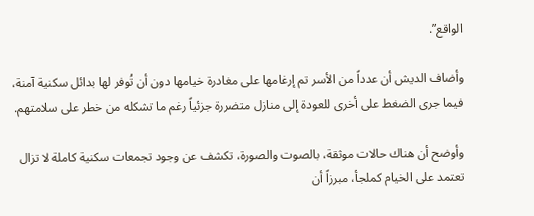الواقع”.

وأضاف الديش أن عدداً من الأسر تم إرغامها على مغادرة خيامها دون أن تُوفر لها بدائل سكنية آمنة، فيما جرى الضغط على أخرى للعودة إلى منازل متضررة جزئياً رغم ما تشكله من خطر على سلامتهم.

وأوضح أن هناك حالات موثقة، بالصوت والصورة، تكشف عن وجود تجمعات سكنية كاملة لا تزال تعتمد على الخيام كملجأ، مبرزاً أن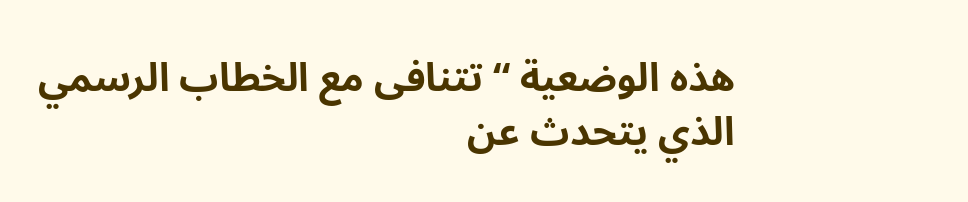هذه الوضعية “تتنافى مع الخطاب الرسمي الذي يتحدث عن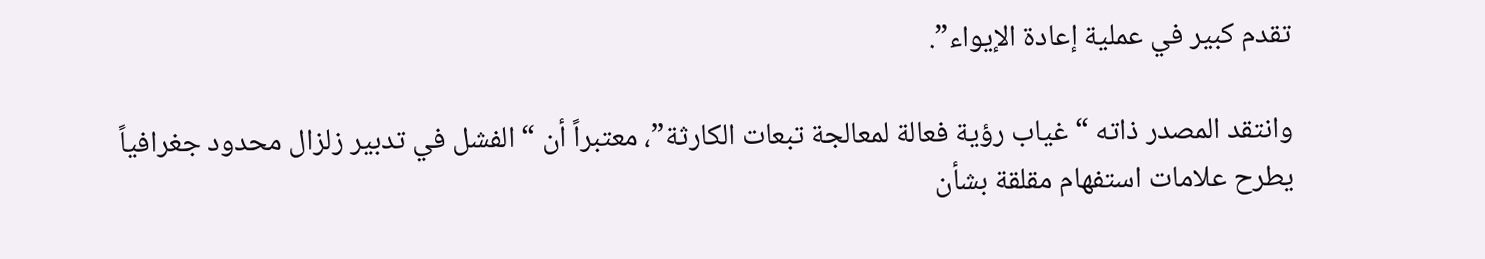تقدم كبير في عملية إعادة الإيواء”.

وانتقد المصدر ذاته “غياب رؤية فعالة لمعالجة تبعات الكارثة”، معتبراً أن “الفشل في تدبير زلزال محدود جغرافياً يطرح علامات استفهام مقلقة بشأن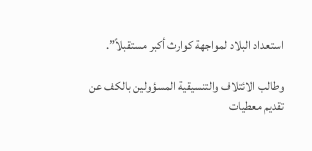استعداد البلاد لمواجهة كوارث أكبر مستقبلاً”.

وطالب الائتلاف والتنسيقية المسؤولين بالكف عن تقديم معطيات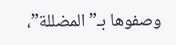وصفوها بـ”المضللة”،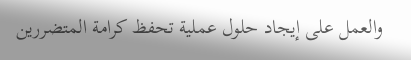والعمل على إيجاد حلول عملية تحفظ كرامة المتضررين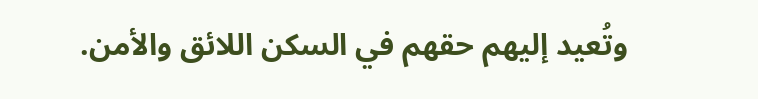وتُعيد إليهم حقهم في السكن اللائق والأمن.